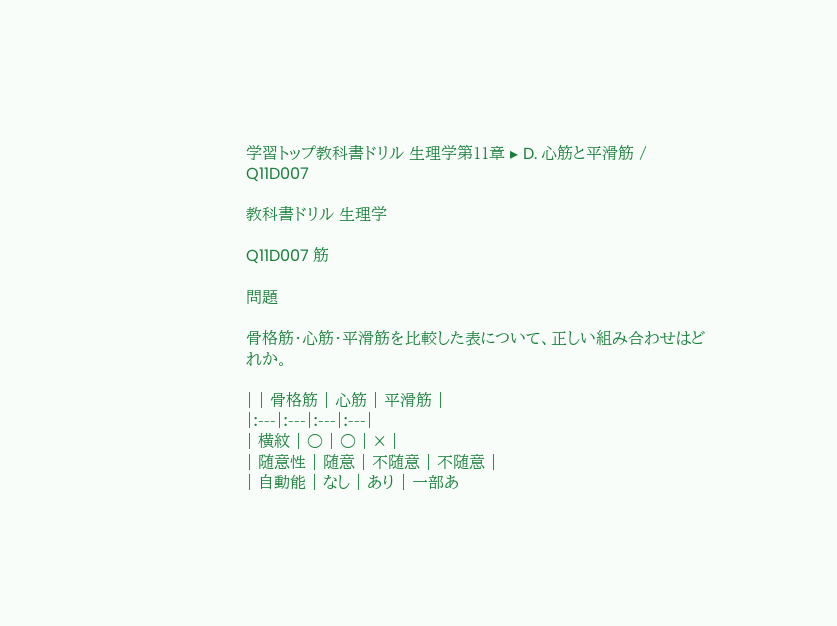学習トップ教科書ドリル 生理学第11章 ▸ D. 心筋と平滑筋 / Q11D007

教科書ドリル 生理学

Q11D007 筋

問題

骨格筋・心筋・平滑筋を比較した表について、正しい組み合わせはどれか。

| | 骨格筋 | 心筋 | 平滑筋 |
|:---|:---|:---|:---|
| 横紋 | ○ | ○ | × |
| 随意性 | 随意 | 不随意 | 不随意 |
| 自動能 | なし | あり | 一部あ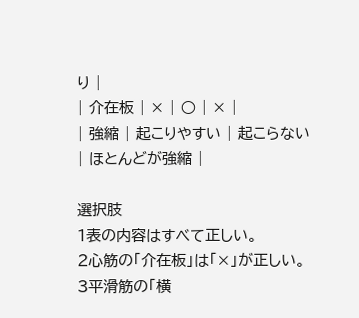り |
| 介在板 | × | ○ | × |
| 強縮 | 起こりやすい | 起こらない | ほとんどが強縮 |

選択肢
1表の内容はすべて正しい。
2心筋の「介在板」は「×」が正しい。
3平滑筋の「横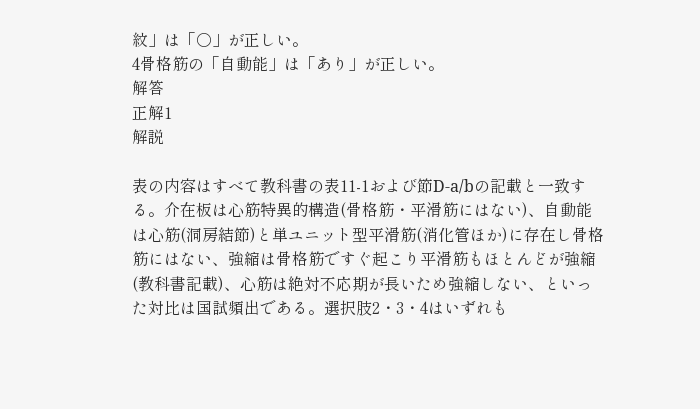紋」は「○」が正しい。
4骨格筋の「自動能」は「あり」が正しい。
解答
正解1
解説

表の内容はすべて教科書の表11-1および節D-a/bの記載と一致する。介在板は心筋特異的構造(骨格筋・平滑筋にはない)、自動能は心筋(洞房結節)と単ユニット型平滑筋(消化管ほか)に存在し骨格筋にはない、強縮は骨格筋ですぐ起こり平滑筋もほとんどが強縮(教科書記載)、心筋は絶対不応期が長いため強縮しない、といった対比は国試頻出である。選択肢2・3・4はいずれも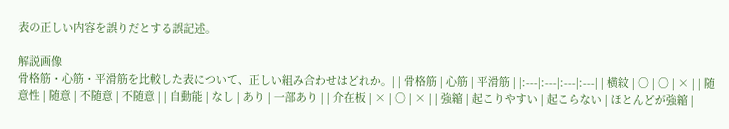表の正しい内容を誤りだとする誤記述。

解説画像
骨格筋・心筋・平滑筋を比較した表について、正しい組み合わせはどれか。| | 骨格筋 | 心筋 | 平滑筋 | |:---|:---|:---|:---| | 横紋 | ○ | ○ | × | | 随意性 | 随意 | 不随意 | 不随意 | | 自動能 | なし | あり | 一部あり | | 介在板 | × | ○ | × | | 強縮 | 起こりやすい | 起こらない | ほとんどが強縮 |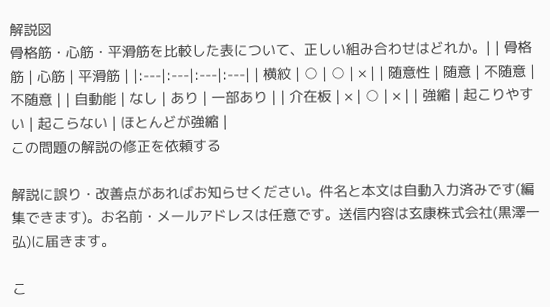解説図
骨格筋・心筋・平滑筋を比較した表について、正しい組み合わせはどれか。| | 骨格筋 | 心筋 | 平滑筋 | |:---|:---|:---|:---| | 横紋 | ○ | ○ | × | | 随意性 | 随意 | 不随意 | 不随意 | | 自動能 | なし | あり | 一部あり | | 介在板 | × | ○ | × | | 強縮 | 起こりやすい | 起こらない | ほとんどが強縮 |
この問題の解説の修正を依頼する

解説に誤り・改善点があればお知らせください。件名と本文は自動入力済みです(編集できます)。お名前・メールアドレスは任意です。送信内容は玄康株式会社(黒澤一弘)に届きます。

こ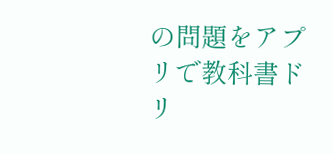の問題をアプリで教科書ドリ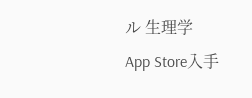ル 生理学
App Store入手